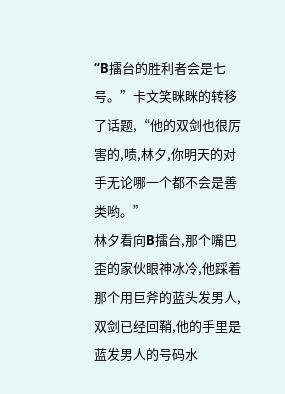“B擂台的胜利者会是七号。”卡文笑眯眯的转移了话题,“他的双剑也很厉害的,啧,林夕,你明天的对手无论哪一个都不会是善类哟。”
林夕看向B擂台,那个嘴巴歪的家伙眼神冰冷,他踩着那个用巨斧的蓝头发男人,双剑已经回鞘,他的手里是蓝发男人的号码水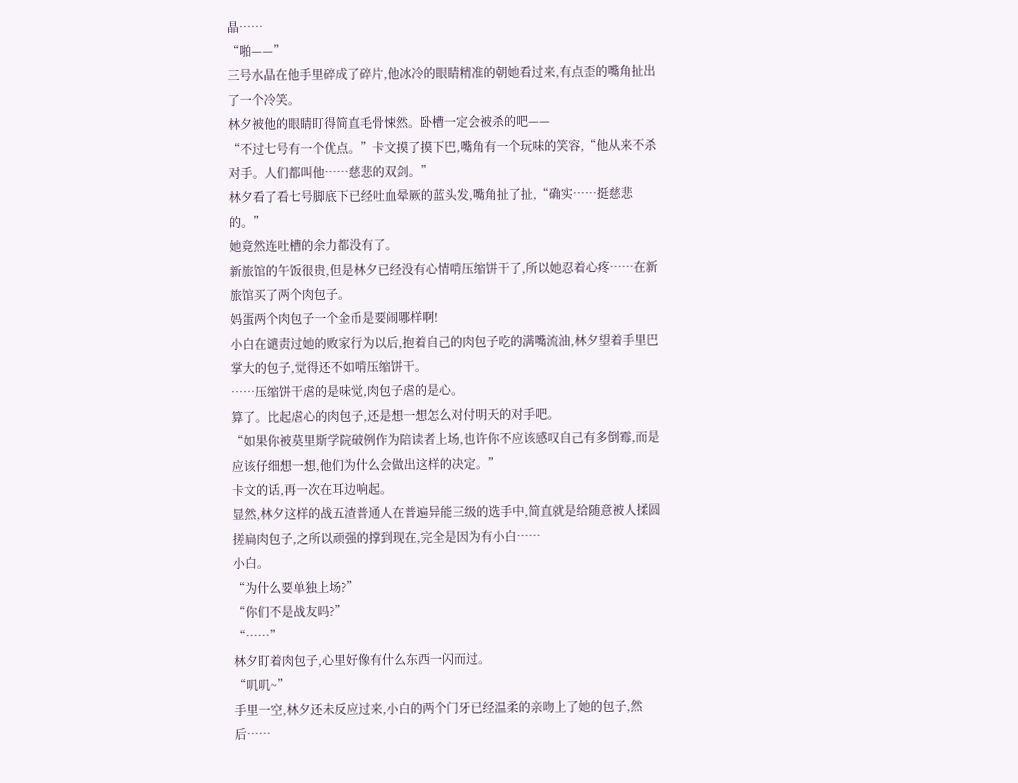晶……
“啪——”
三号水晶在他手里碎成了碎片,他冰冷的眼睛精准的朝她看过来,有点歪的嘴角扯出了一个冷笑。
林夕被他的眼睛盯得简直毛骨悚然。卧槽一定会被杀的吧——
“不过七号有一个优点。”卡文摸了摸下巴,嘴角有一个玩味的笑容,“他从来不杀对手。人们都叫他……慈悲的双剑。”
林夕看了看七号脚底下已经吐血晕厥的蓝头发,嘴角扯了扯,“确实……挺慈悲的。”
她竟然连吐槽的余力都没有了。
新旅馆的午饭很贵,但是林夕已经没有心情啃压缩饼干了,所以她忍着心疼……在新旅馆买了两个肉包子。
妈蛋两个肉包子一个金币是要闹哪样啊!
小白在谴责过她的败家行为以后,抱着自己的肉包子吃的满嘴流油,林夕望着手里巴掌大的包子,觉得还不如啃压缩饼干。
……压缩饼干虐的是味觉,肉包子虐的是心。
算了。比起虐心的肉包子,还是想一想怎么对付明天的对手吧。
“如果你被莫里斯学院破例作为陪读者上场,也许你不应该感叹自己有多倒霉,而是应该仔细想一想,他们为什么会做出这样的决定。”
卡文的话,再一次在耳边响起。
显然,林夕这样的战五渣普通人在普遍异能三级的选手中,简直就是给随意被人揉圆搓扁肉包子,之所以顽强的撑到现在,完全是因为有小白……
小白。
“为什么要单独上场?”
“你们不是战友吗?”
“……”
林夕盯着肉包子,心里好像有什么东西一闪而过。
“叽叽~”
手里一空,林夕还未反应过来,小白的两个门牙已经温柔的亲吻上了她的包子,然后……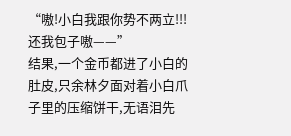“嗷!小白我跟你势不两立!!!还我包子嗷——”
结果,一个金币都进了小白的肚皮,只余林夕面对着小白爪子里的压缩饼干,无语泪先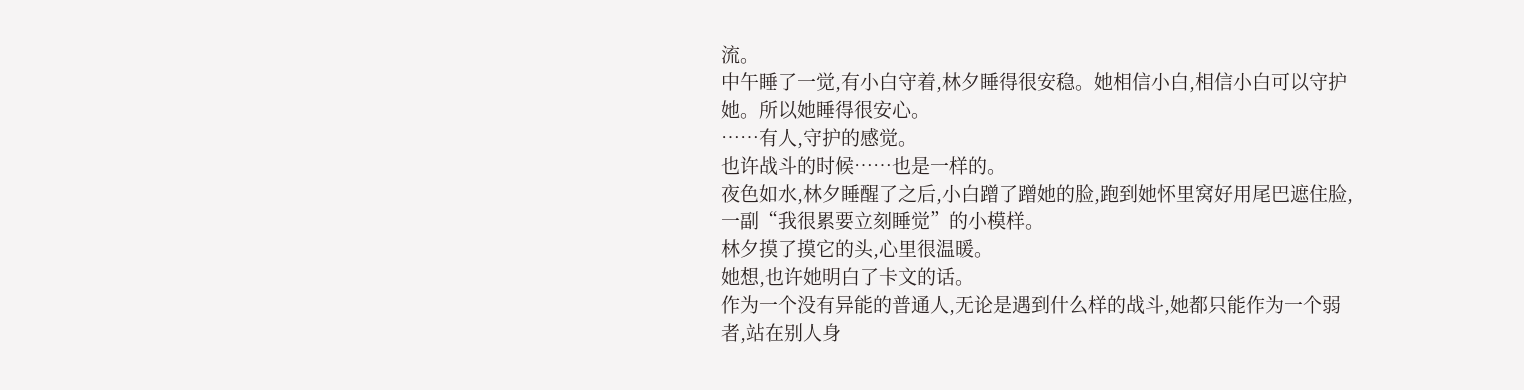流。
中午睡了一觉,有小白守着,林夕睡得很安稳。她相信小白,相信小白可以守护她。所以她睡得很安心。
……有人,守护的感觉。
也许战斗的时候……也是一样的。
夜色如水,林夕睡醒了之后,小白蹭了蹭她的脸,跑到她怀里窝好用尾巴遮住脸,一副“我很累要立刻睡觉”的小模样。
林夕摸了摸它的头,心里很温暖。
她想,也许她明白了卡文的话。
作为一个没有异能的普通人,无论是遇到什么样的战斗,她都只能作为一个弱者,站在别人身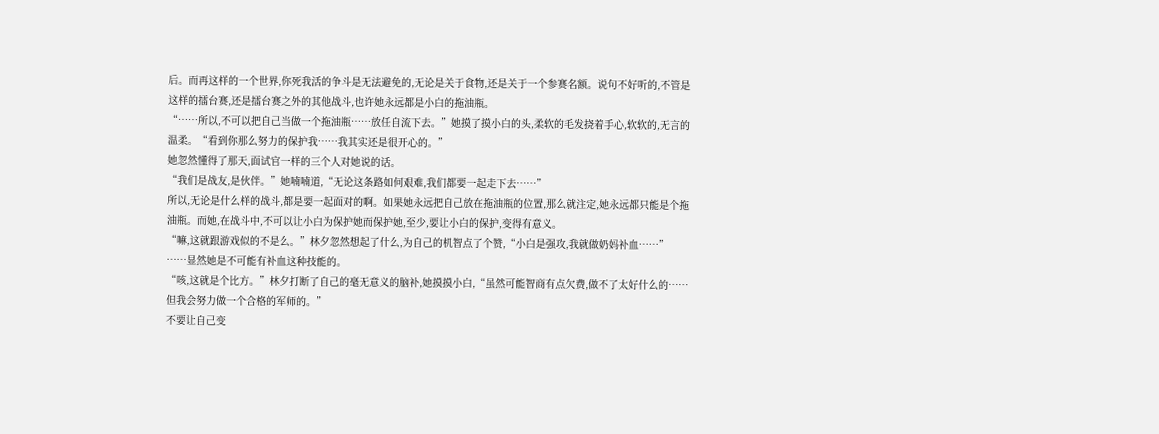后。而再这样的一个世界,你死我活的争斗是无法避免的,无论是关于食物,还是关于一个参赛名额。说句不好听的,不管是这样的擂台赛,还是擂台赛之外的其他战斗,也许她永远都是小白的拖油瓶。
“……所以,不可以把自己当做一个拖油瓶……放任自流下去。”她摸了摸小白的头,柔软的毛发挠着手心,软软的,无言的温柔。“看到你那么努力的保护我……我其实还是很开心的。”
她忽然懂得了那天,面试官一样的三个人对她说的话。
“我们是战友,是伙伴。”她喃喃道,“无论这条路如何艰难,我们都要一起走下去……”
所以,无论是什么样的战斗,都是要一起面对的啊。如果她永远把自己放在拖油瓶的位置,那么就注定,她永远都只能是个拖油瓶。而她,在战斗中,不可以让小白为保护她而保护她,至少,要让小白的保护,变得有意义。
“嘛,这就跟游戏似的不是么。”林夕忽然想起了什么,为自己的机智点了个赞,“小白是强攻,我就做奶妈补血……”
……显然她是不可能有补血这种技能的。
“咳,这就是个比方。”林夕打断了自己的毫无意义的脑补,她摸摸小白,“虽然可能智商有点欠费,做不了太好什么的……但我会努力做一个合格的军师的。”
不要让自己变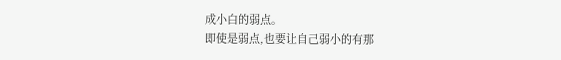成小白的弱点。
即使是弱点,也要让自己弱小的有那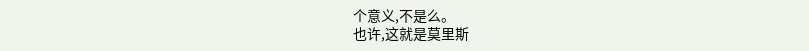个意义,不是么。
也许,这就是莫里斯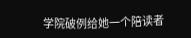学院破例给她一个陪读者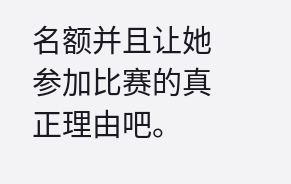名额并且让她参加比赛的真正理由吧。